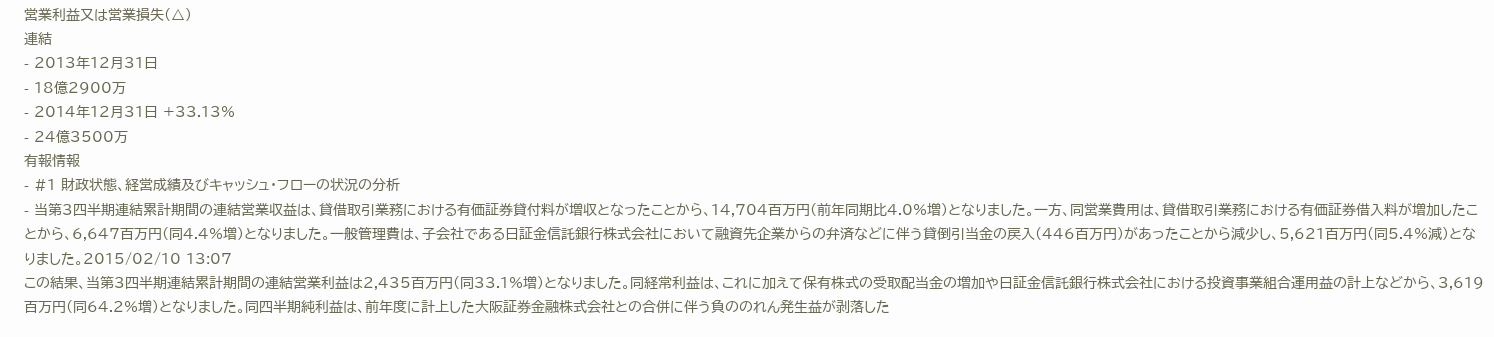営業利益又は営業損失(△)
連結
- 2013年12月31日
- 18億2900万
- 2014年12月31日 +33.13%
- 24億3500万
有報情報
- #1 財政状態、経営成績及びキャッシュ・フローの状況の分析
- 当第3四半期連結累計期間の連結営業収益は、貸借取引業務における有価証券貸付料が増収となったことから、14,704百万円(前年同期比4.0%増)となりました。一方、同営業費用は、貸借取引業務における有価証券借入料が増加したことから、6,647百万円(同4.4%増)となりました。一般管理費は、子会社である日証金信託銀行株式会社において融資先企業からの弁済などに伴う貸倒引当金の戻入(446百万円)があったことから減少し、5,621百万円(同5.4%減)となりました。2015/02/10 13:07
この結果、当第3四半期連結累計期間の連結営業利益は2,435百万円(同33.1%増)となりました。同経常利益は、これに加えて保有株式の受取配当金の増加や日証金信託銀行株式会社における投資事業組合運用益の計上などから、3,619百万円(同64.2%増)となりました。同四半期純利益は、前年度に計上した大阪証券金融株式会社との合併に伴う負ののれん発生益が剥落した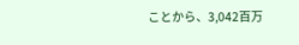ことから、3,042百万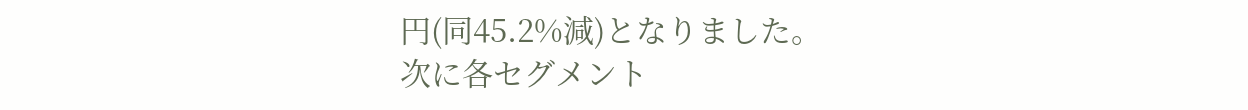円(同45.2%減)となりました。
次に各セグメント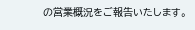の営業概況をご報告いたします。